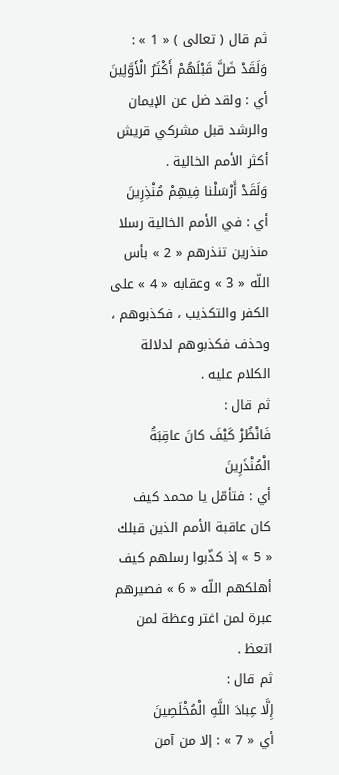ثم قال ( تعالى ) « 1 » :
وَلَقَدْ ضَلَّ قَبْلَهُمْ أَكْثَرُ الْأَوَّلِينَ
أي : ولقد ضل عن الإيمان والرشد قبل مشركي قريش أكثر الأمم الخالية .
وَلَقَدْ أَرْسَلْنا فِيهِمْ مُنْذِرِينَ
أي : في الأمم الخالية رسلا منذرين تنذرهم « 2 » بأس اللّه « 3 » وعقابه « 4 » على الكفر والتكذيب ، فكذبوهم ، وحذف فكذبوهم لدلالة الكلام عليه .
ثم قال :
فَانْظُرْ كَيْفَ كانَ عاقِبَةُ الْمُنْذَرِينَ
أي : فتأمّل يا محمد كيف كان عاقبة الأمم الذين قبلك « 5 » إذ كذّبوا رسلهم كيف أهلكهم اللّه « 6 » فصيرهم عبرة لمن اغتر وعظة لمن اتعظ .
ثم قال :
إِلَّا عِبادَ اللَّهِ الْمُخْلَصِينَ
أي « 7 » : إلا من آمن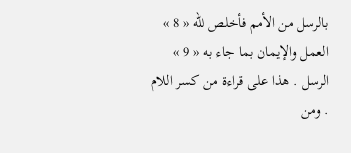بالرسل من الأمم فأخلص للّه « 8 » العمل والإيمان بما جاء به « 9 » الرسل . هذا على قراءة من كسر اللام . ومن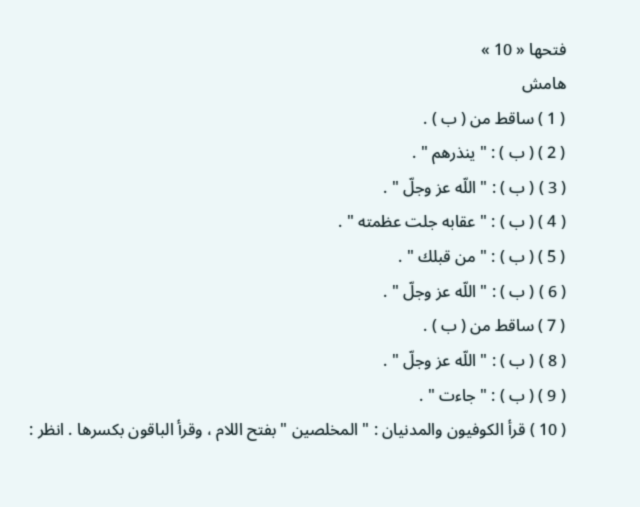فتحها « 10 »
هامش
( 1 ) ساقط من ( ب ) .
( 2 ) ( ب ) : " ينذرهم " .
( 3 ) ( ب ) : " اللّه عز وجلّ " .
( 4 ) ( ب ) : " عقابه جلت عظمته " .
( 5 ) ( ب ) : " من قبلك " .
( 6 ) ( ب ) : " اللّه عز وجلّ " .
( 7 ) ساقط من ( ب ) .
( 8 ) ( ب ) : " اللّه عز وجلّ " .
( 9 ) ( ب ) : " جاءت " .
( 10 ) قرأ الكوفيون والمدنيان : " المخلصين " بفتح اللام ، وقرأ الباقون بكسرها . انظر :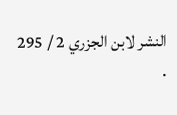النشر لابن الجزري 2 / 295 .